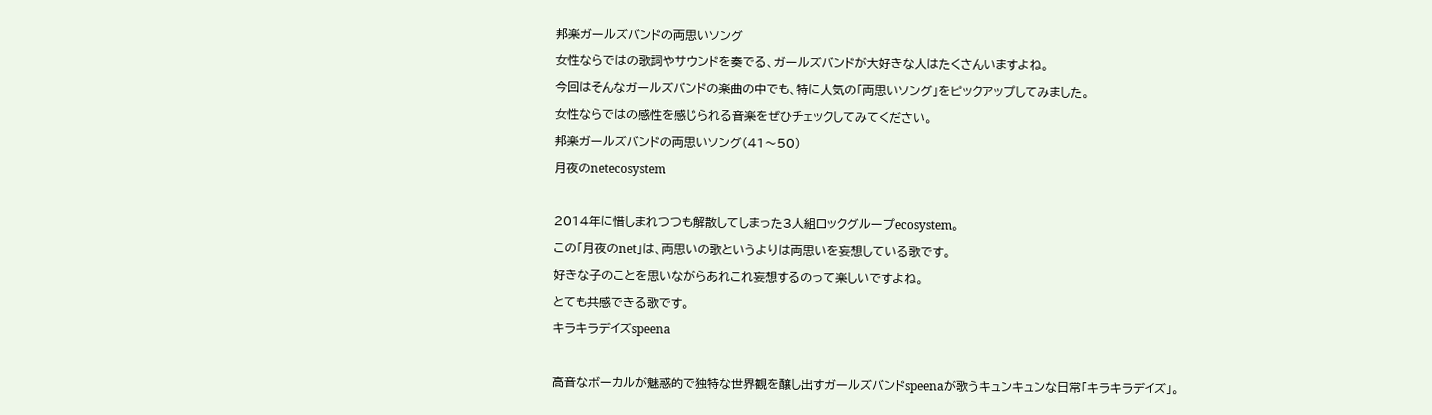邦楽ガールズバンドの両思いソング
女性ならではの歌詞やサウンドを奏でる、ガールズバンドが大好きな人はたくさんいますよね。
今回はそんなガールズバンドの楽曲の中でも、特に人気の「両思いソング」をピックアップしてみました。
女性ならではの感性を感じられる音楽をぜひチェックしてみてください。
邦楽ガールズバンドの両思いソング(41〜50)
月夜のnetecosystem

2014年に惜しまれつつも解散してしまった3人組ロックグループecosystem。
この「月夜のnet」は、両思いの歌というよりは両思いを妄想している歌です。
好きな子のことを思いながらあれこれ妄想するのって楽しいですよね。
とても共感できる歌です。
キラキラデイズspeena

高音なボーカルが魅惑的で独特な世界観を醸し出すガールズバンドspeenaが歌うキュンキュンな日常「キラキラデイズ」。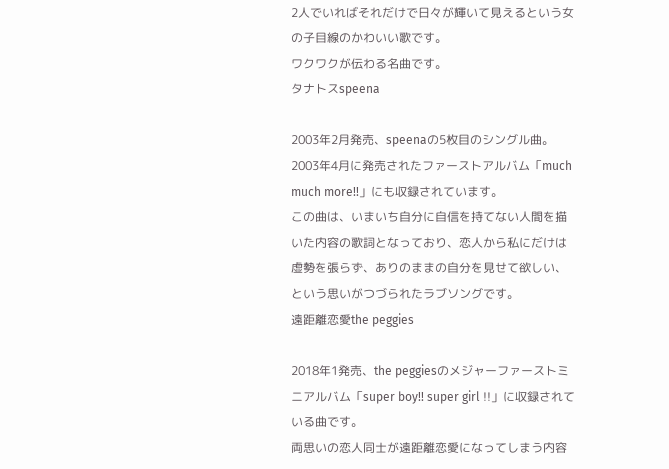2人でいればそれだけで日々が輝いて見えるという女の子目線のかわいい歌です。
ワクワクが伝わる名曲です。
タナトスspeena

2003年2月発売、speenaの5枚目のシングル曲。
2003年4月に発売されたファーストアルバム「much much more!!」にも収録されています。
この曲は、いまいち自分に自信を持てない人間を描いた内容の歌詞となっており、恋人から私にだけは虚勢を張らず、ありのままの自分を見せて欲しい、という思いがつづられたラブソングです。
遠距離恋愛the peggies

2018年1発売、the peggiesのメジャーファーストミニアルバム「super boy!! super girl !!」に収録されている曲です。
両思いの恋人同士が遠距離恋愛になってしまう内容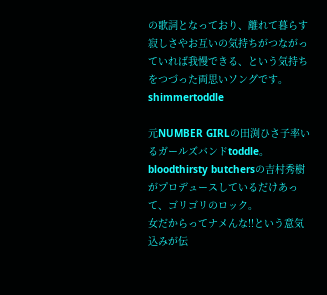の歌詞となっており、離れて暮らす寂しさやお互いの気持ちがつながっていれば我慢できる、という気持ちをつづった両思いソングです。
shimmertoddle

元NUMBER GIRLの田渕ひさ子率いるガールズバンドtoddle。
bloodthirsty butchersの吉村秀樹がプロデュースしているだけあって、ゴリゴリのロック。
女だからってナメんな!!という意気込みが伝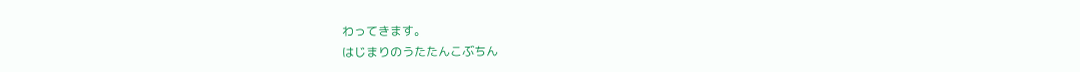わってきます。
はじまりのうたたんこぶちん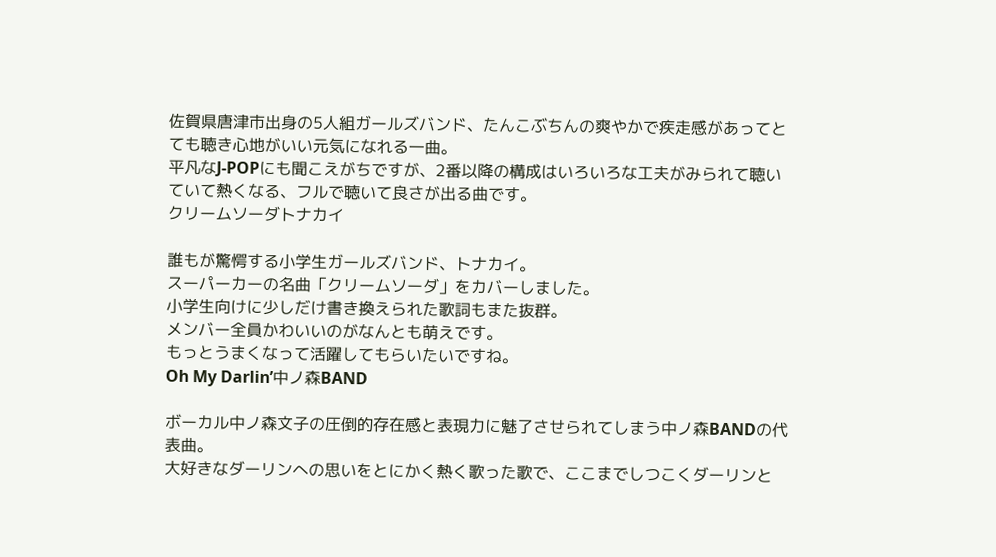佐賀県唐津市出身の5人組ガールズバンド、たんこぶちんの爽やかで疾走感があってとても聴き心地がいい元気になれる一曲。
平凡なJ-POPにも聞こえがちですが、2番以降の構成はいろいろな工夫がみられて聴いていて熱くなる、フルで聴いて良さが出る曲です。
クリームソーダトナカイ

誰もが驚愕する小学生ガールズバンド、トナカイ。
スーパーカーの名曲「クリームソーダ」をカバーしました。
小学生向けに少しだけ書き換えられた歌詞もまた抜群。
メンバー全員かわいいのがなんとも萌えです。
もっとうまくなって活躍してもらいたいですね。
Oh My Darlin’中ノ森BAND

ボーカル中ノ森文子の圧倒的存在感と表現力に魅了させられてしまう中ノ森BANDの代表曲。
大好きなダーリンへの思いをとにかく熱く歌った歌で、ここまでしつこくダーリンと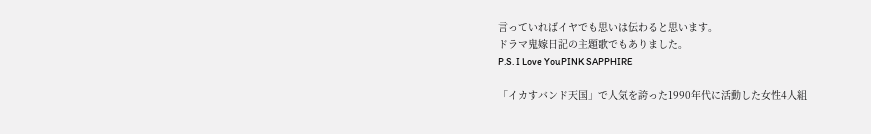言っていればイヤでも思いは伝わると思います。
ドラマ鬼嫁日記の主題歌でもありました。
P.S. I Love YouPINK SAPPHIRE

「イカすバンド天国」で人気を誇った1990年代に活動した女性4人組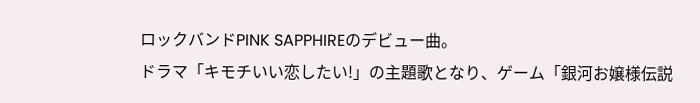ロックバンドPINK SAPPHIREのデビュー曲。
ドラマ「キモチいい恋したい!」の主題歌となり、ゲーム「銀河お嬢様伝説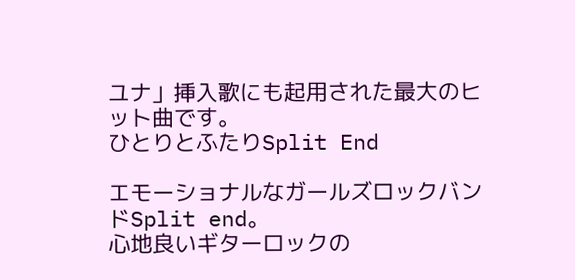ユナ」挿入歌にも起用された最大のヒット曲です。
ひとりとふたりSplit End

エモーショナルなガールズロックバンドSplit end。
心地良いギターロックの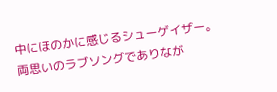中にほのかに感じるシューゲイザー。
両思いのラブソングでありなが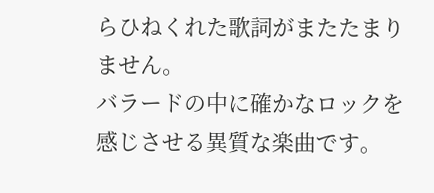らひねくれた歌詞がまたたまりません。
バラードの中に確かなロックを感じさせる異質な楽曲です。